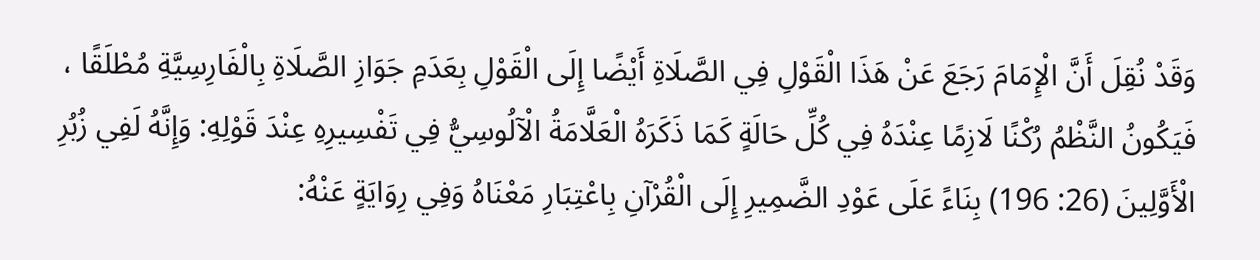وَقَدْ نُقِلَ أَنَّ الْإِمَامَ رَجَعَ عَنْ هَذَا الْقَوْلِ فِي الصَّلَاةِ أَيْضًا إِلَى الْقَوْلِ بِعَدَمِ جَوَازِ الصَّلَاةِ بِالْفَارِسِيَّةِ مُطْلَقًا ، فَيَكُونُ النَّظْمُ رُكْنًا لَازِمًا عِنْدَهُ فِي كُلِّ حَالَةٍ كَمَا ذَكَرَهُ الْعَلَّامَةُ الْآلُوسِيُّ فِي تَفْسِيرِهِ عِنْدَ قَوْلِهِ: وَإِنَّهُ لَفِي زُبُرِ الْأَوَّلِينَ (26: 196) بِنَاءً عَلَى عَوْدِ الضَّمِيرِ إِلَى الْقُرْآنِ بِاعْتِبَارِ مَعْنَاهُ وَفِي رِوَايَةٍ عَنْهُ: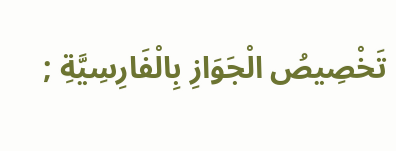تَخْصِيصُ الْجَوَازِ بِالْفَارِسِيَّةِ ;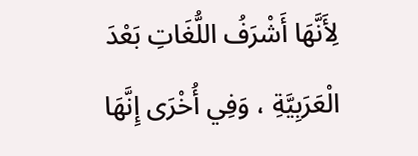لِأَنَّهَا أَشْرَفُ اللُّغَاتِ بَعْدَ الْعَرَبِيَّةِ ، وَفِي أُخْرَى إِنَّهَا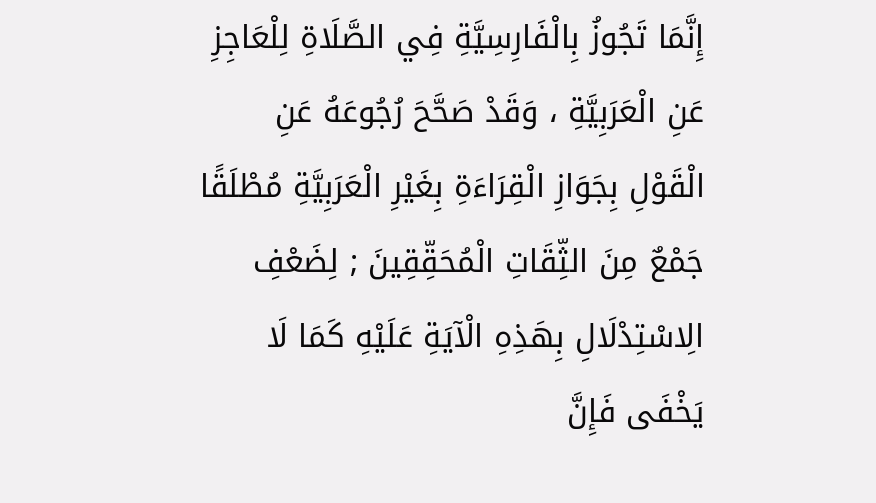إِنَّمَا تَجُوزُ بِالْفَارِسِيَّةِ فِي الصَّلَاةِ لِلْعَاجِزِ عَنِ الْعَرَبِيَّةِ ، وَقَدْ صَحَّحَ رُجُوعَهُ عَنِ الْقَوْلِ بِجَوَازِ الْقِرَاءَةِ بِغَيْرِ الْعَرَبِيَّةِ مُطْلَقًا جَمْعٌ مِنَ الثِّقَاتِ الْمُحَقِّقِينَ ; لِضَعْفِ الِاسْتِدْلَالِ بِهَذِهِ الْآيَةِ عَلَيْهِ كَمَا لَا يَخْفَى فَإِنَّ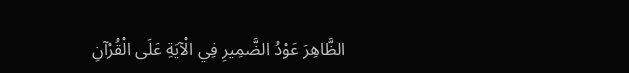الظَّاهِرَ عَوْدُ الضَّمِيرِ فِي الْآيَةِ عَلَى الْقُرْآنِ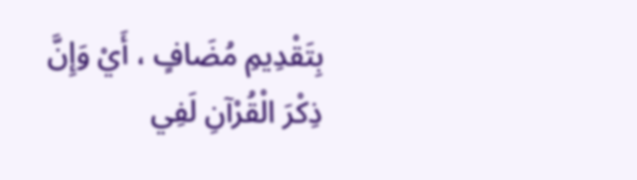بِتَقْدِيمِ مُضَافٍ ، أَيْ وَإِنَّ ذِكْرَ الْقُرْآنِ لَفِي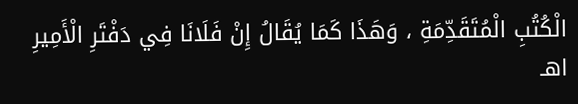الْكُتُبِ الْمُتَقَدِّمَةِ ، وَهَذَا كَمَا يُقَالُ إِنْ فَلَانَا فِي دَفْتَرِ الْأَمِيرِ اهـ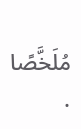مُلَخَّصًا .